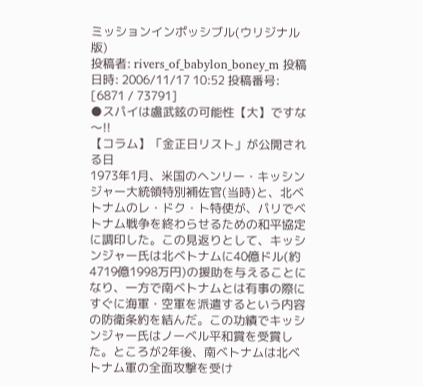ミッションインポッシブル(ウリジナル版)
投稿者: rivers_of_babylon_boney_m 投稿日時: 2006/11/17 10:52 投稿番号: [6871 / 73791]
●スパイは盧武鉉の可能性【大】ですな〜!!
【コラム】「金正日リスト」が公開される日
1973年1月、米国のヘンリー・キッシンジャー大統領特別補佐官(当時)と、北ベトナムのレ・ドク・ト特使が、パリでベトナム戦争を終わらせるための和平協定に調印した。この見返りとして、キッシンジャー氏は北ベトナムに40億ドル(約4719億1998万円)の援助を与えることになり、一方で南ベトナムとは有事の際にすぐに海軍・空軍を派遣するという内容の防衛条約を結んだ。この功績でキッシンジャー氏はノーベル平和賞を受賞した。ところが2年後、南ベトナムは北ベトナム軍の全面攻撃を受け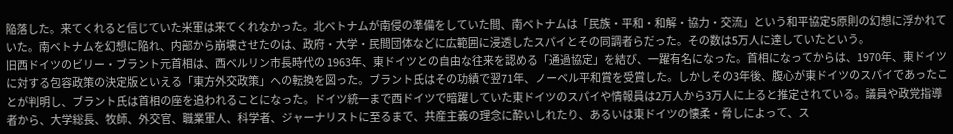陥落した。来てくれると信じていた米軍は来てくれなかった。北ベトナムが南侵の準備をしていた間、南ベトナムは「民族・平和・和解・協力・交流」という和平協定5原則の幻想に浮かれていた。南ベトナムを幻想に陥れ、内部から崩壊させたのは、政府・大学・民間団体などに広範囲に浸透したスパイとその同調者らだった。その数は5万人に達していたという。
旧西ドイツのビリー・ブラント元首相は、西ベルリン市長時代の 1963年、東ドイツとの自由な往来を認める「通過協定」を結び、一躍有名になった。首相になってからは、1970年、東ドイツに対する包容政策の決定版といえる「東方外交政策」への転換を図った。ブラント氏はその功績で翌71年、ノーベル平和賞を受賞した。しかしその3年後、腹心が東ドイツのスパイであったことが判明し、ブラント氏は首相の座を追われることになった。ドイツ統一まで西ドイツで暗躍していた東ドイツのスパイや情報員は2万人から3万人に上ると推定されている。議員や政党指導者から、大学総長、牧師、外交官、職業軍人、科学者、ジャーナリストに至るまで、共産主義の理念に酔いしれたり、あるいは東ドイツの懐柔・脅しによって、ス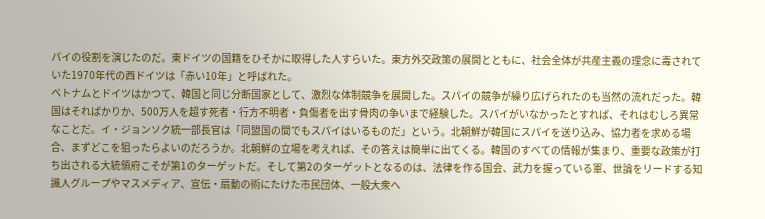パイの役割を演じたのだ。東ドイツの国籍をひそかに取得した人すらいた。東方外交政策の展開とともに、社会全体が共産主義の理念に毒されていた1970年代の西ドイツは「赤い10年」と呼ばれた。
ベトナムとドイツはかつて、韓国と同じ分断国家として、激烈な体制競争を展開した。スパイの競争が繰り広げられたのも当然の流れだった。韓国はそればかりか、500万人を超す死者・行方不明者・負傷者を出す骨肉の争いまで経験した。スパイがいなかったとすれば、それはむしろ異常なことだ。イ・ジョンソク統一部長官は「同盟国の間でもスパイはいるものだ」という。北朝鮮が韓国にスパイを送り込み、協力者を求める場合、まずどこを狙ったらよいのだろうか。北朝鮮の立場を考えれば、その答えは簡単に出てくる。韓国のすべての情報が集まり、重要な政策が打ち出される大統領府こそが第1のターゲットだ。そして第2のターゲットとなるのは、法律を作る国会、武力を握っている軍、世論をリードする知識人グループやマスメディア、宣伝・扇動の術にたけた市民団体、一般大衆へ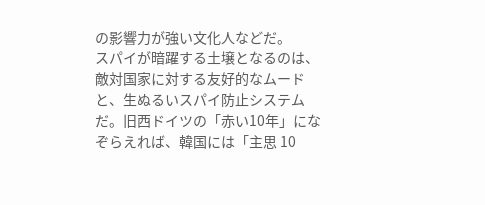の影響力が強い文化人などだ。
スパイが暗躍する土壌となるのは、敵対国家に対する友好的なムードと、生ぬるいスパイ防止システムだ。旧西ドイツの「赤い10年」になぞらえれば、韓国には「主思 10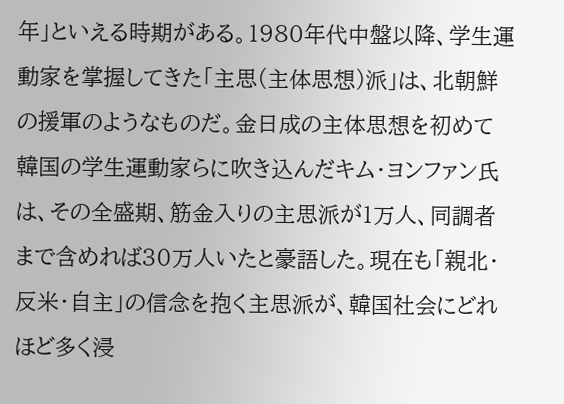年」といえる時期がある。1980年代中盤以降、学生運動家を掌握してきた「主思(主体思想)派」は、北朝鮮の援軍のようなものだ。金日成の主体思想を初めて韓国の学生運動家らに吹き込んだキム・ヨンファン氏は、その全盛期、筋金入りの主思派が1万人、同調者まで含めれば30万人いたと豪語した。現在も「親北・反米・自主」の信念を抱く主思派が、韓国社会にどれほど多く浸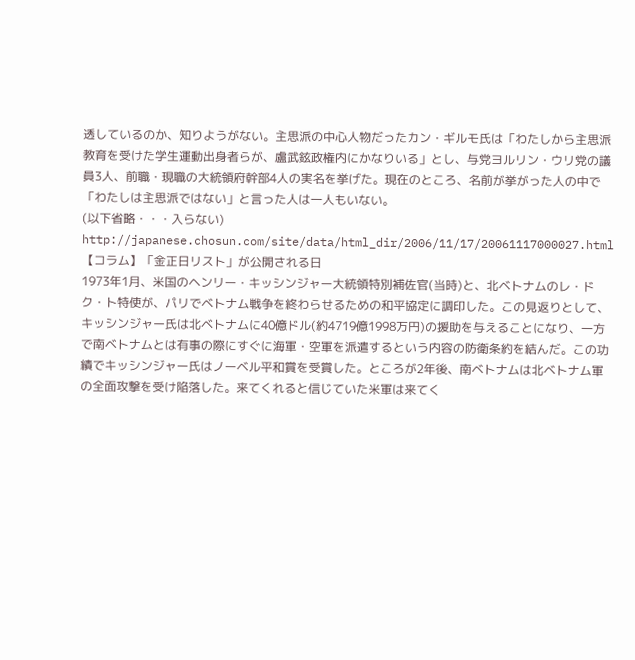透しているのか、知りようがない。主思派の中心人物だったカン・ギルモ氏は「わたしから主思派教育を受けた学生運動出身者らが、盧武鉉政権内にかなりいる」とし、与党ヨルリン・ウリ党の議員3人、前職・現職の大統領府幹部4人の実名を挙げた。現在のところ、名前が挙がった人の中で「わたしは主思派ではない」と言った人は一人もいない。
(以下省略・・・入らない)
http://japanese.chosun.com/site/data/html_dir/2006/11/17/20061117000027.html
【コラム】「金正日リスト」が公開される日
1973年1月、米国のヘンリー・キッシンジャー大統領特別補佐官(当時)と、北ベトナムのレ・ドク・ト特使が、パリでベトナム戦争を終わらせるための和平協定に調印した。この見返りとして、キッシンジャー氏は北ベトナムに40億ドル(約4719億1998万円)の援助を与えることになり、一方で南ベトナムとは有事の際にすぐに海軍・空軍を派遣するという内容の防衛条約を結んだ。この功績でキッシンジャー氏はノーベル平和賞を受賞した。ところが2年後、南ベトナムは北ベトナム軍の全面攻撃を受け陥落した。来てくれると信じていた米軍は来てく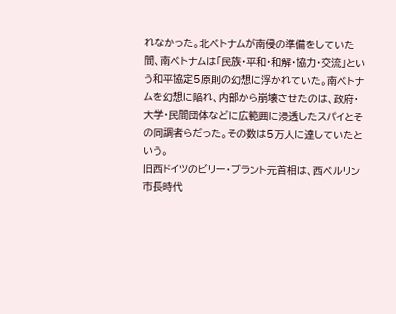れなかった。北ベトナムが南侵の準備をしていた間、南ベトナムは「民族・平和・和解・協力・交流」という和平協定5原則の幻想に浮かれていた。南ベトナムを幻想に陥れ、内部から崩壊させたのは、政府・大学・民間団体などに広範囲に浸透したスパイとその同調者らだった。その数は5万人に達していたという。
旧西ドイツのビリー・ブラント元首相は、西ベルリン市長時代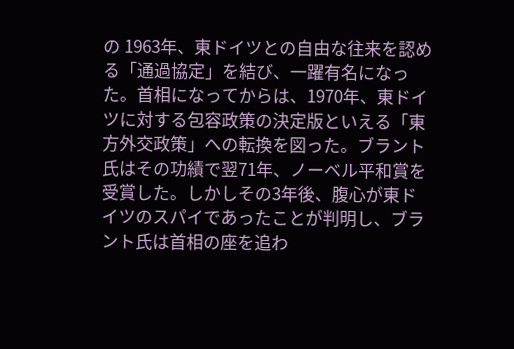の 1963年、東ドイツとの自由な往来を認める「通過協定」を結び、一躍有名になった。首相になってからは、1970年、東ドイツに対する包容政策の決定版といえる「東方外交政策」への転換を図った。ブラント氏はその功績で翌71年、ノーベル平和賞を受賞した。しかしその3年後、腹心が東ドイツのスパイであったことが判明し、ブラント氏は首相の座を追わ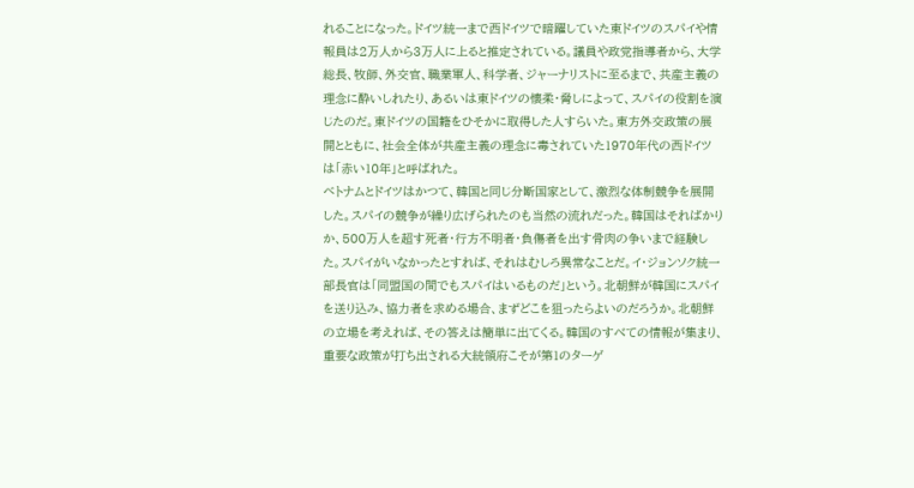れることになった。ドイツ統一まで西ドイツで暗躍していた東ドイツのスパイや情報員は2万人から3万人に上ると推定されている。議員や政党指導者から、大学総長、牧師、外交官、職業軍人、科学者、ジャーナリストに至るまで、共産主義の理念に酔いしれたり、あるいは東ドイツの懐柔・脅しによって、スパイの役割を演じたのだ。東ドイツの国籍をひそかに取得した人すらいた。東方外交政策の展開とともに、社会全体が共産主義の理念に毒されていた1970年代の西ドイツは「赤い10年」と呼ばれた。
ベトナムとドイツはかつて、韓国と同じ分断国家として、激烈な体制競争を展開した。スパイの競争が繰り広げられたのも当然の流れだった。韓国はそればかりか、500万人を超す死者・行方不明者・負傷者を出す骨肉の争いまで経験した。スパイがいなかったとすれば、それはむしろ異常なことだ。イ・ジョンソク統一部長官は「同盟国の間でもスパイはいるものだ」という。北朝鮮が韓国にスパイを送り込み、協力者を求める場合、まずどこを狙ったらよいのだろうか。北朝鮮の立場を考えれば、その答えは簡単に出てくる。韓国のすべての情報が集まり、重要な政策が打ち出される大統領府こそが第1のターゲ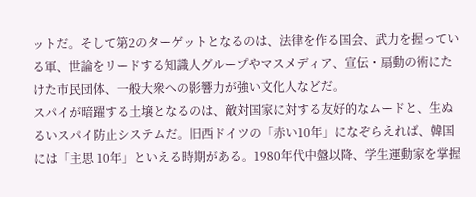ットだ。そして第2のターゲットとなるのは、法律を作る国会、武力を握っている軍、世論をリードする知識人グループやマスメディア、宣伝・扇動の術にたけた市民団体、一般大衆への影響力が強い文化人などだ。
スパイが暗躍する土壌となるのは、敵対国家に対する友好的なムードと、生ぬるいスパイ防止システムだ。旧西ドイツの「赤い10年」になぞらえれば、韓国には「主思 10年」といえる時期がある。1980年代中盤以降、学生運動家を掌握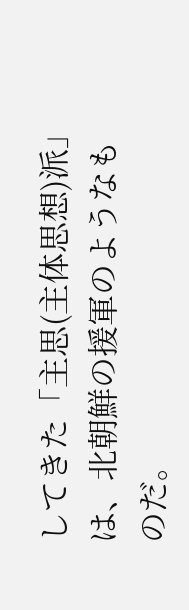してきた「主思(主体思想)派」は、北朝鮮の援軍のようなものだ。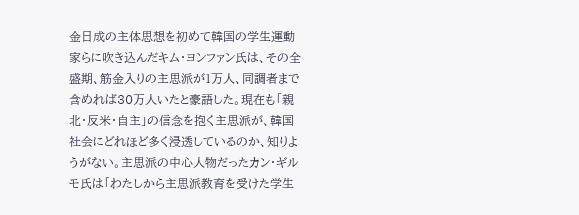金日成の主体思想を初めて韓国の学生運動家らに吹き込んだキム・ヨンファン氏は、その全盛期、筋金入りの主思派が1万人、同調者まで含めれば30万人いたと豪語した。現在も「親北・反米・自主」の信念を抱く主思派が、韓国社会にどれほど多く浸透しているのか、知りようがない。主思派の中心人物だったカン・ギルモ氏は「わたしから主思派教育を受けた学生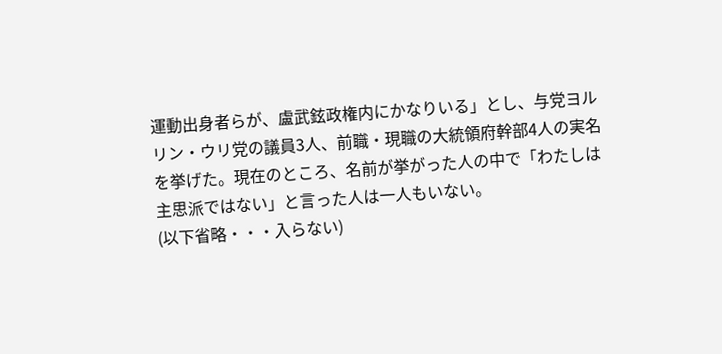運動出身者らが、盧武鉉政権内にかなりいる」とし、与党ヨルリン・ウリ党の議員3人、前職・現職の大統領府幹部4人の実名を挙げた。現在のところ、名前が挙がった人の中で「わたしは主思派ではない」と言った人は一人もいない。
(以下省略・・・入らない)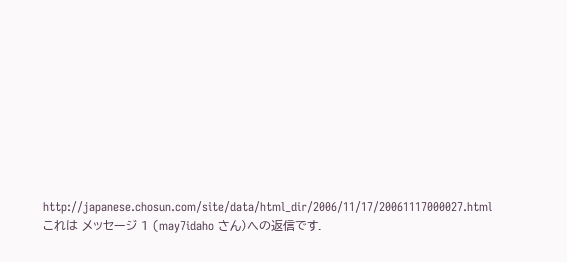http://japanese.chosun.com/site/data/html_dir/2006/11/17/20061117000027.html
これは メッセージ 1 (may7idaho さん)への返信です.